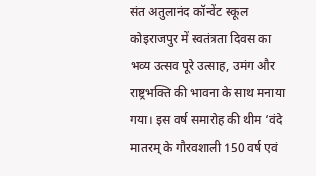संत अतुलानंद कॉन्वेंट स्कूल कोइराजपुर में स्वतंत्रता दिवस का भव्य उत्सव पूरे उत्साह, उमंग और राष्ट्रभक्ति की भावना के साथ मनाया गया। इस वर्ष समारोह की थीम ‘वंदे मातरम् के गौरवशाली 150 वर्ष एवं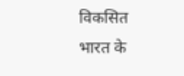विकसित भारत के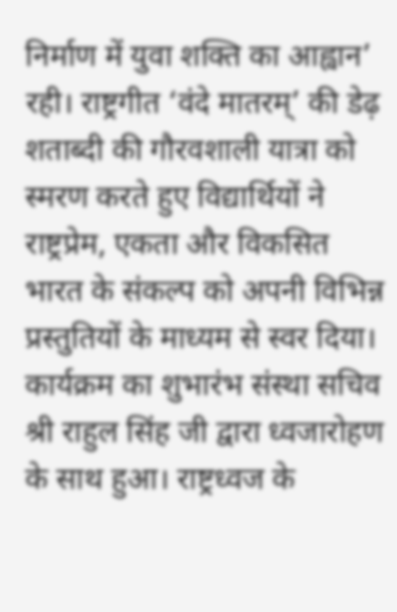निर्माण में युवा शक्ति का आह्वान’ रही। राष्ट्रगीत ‘वंदे मातरम्’ की डेढ़ शताब्दी की गौरवशाली यात्रा को स्मरण करते हुए विद्यार्थियों ने राष्ट्रप्रेम, एकता और विकसित भारत के संकल्प को अपनी विभिन्न प्रस्तुतियों के माध्यम से स्वर दिया।
कार्यक्रम का शुभारंभ संस्था सचिव श्री राहुल सिंह जी द्वारा ध्वजारोहण के साथ हुआ। राष्ट्रध्वज के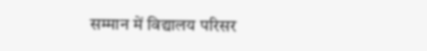सम्मान में विद्यालय परिसर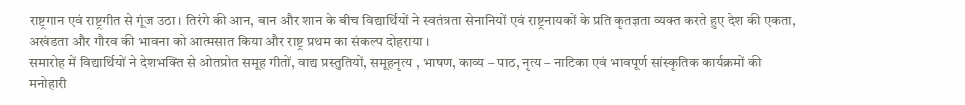राष्ट्रगान एवं राष्ट्रगीत से गूंज उठा। तिरंगे की आन, बान और शान के बीच विद्यार्थियों ने स्वतंत्रता सेनानियों एवं राष्ट्रनायकों के प्रति कृतज्ञता व्यक्त करते हुए देश की एकता, अखंडता और गौरव की भावना को आत्मसात किया और राष्ट्र प्रथम का संकल्प दोहराया ।
समारोह में विद्यार्थियों ने देशभक्ति से ओतप्रोत समूह गीतों, वाद्य प्रस्तुतियों, समूहनृत्य , भाषण, काव्य – पाठ, नृत्य – नाटिका एवं भावपूर्ण सांस्कृतिक कार्यक्रमों की मनोहारी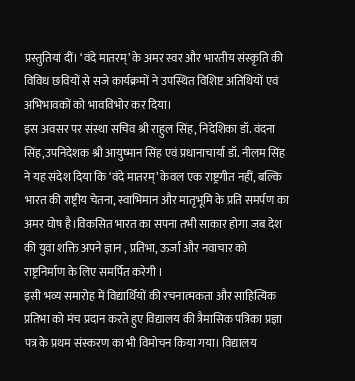प्रस्तुतियां दीं। ‘वंदे मातरम्’ के अमर स्वर और भारतीय संस्कृति की विविध छवियों से सजे कार्यक्रमों ने उपस्थित विशिष्ट अतिथियों एवं अभिभावकों को भावविभोर कर दिया।
इस अवसर पर संस्था सचिव श्री राहुल सिंह, निदेशिका डॉ. वंदना सिंह,उपनिदेशक श्री आयुष्मान सिंह एवं प्रधानाचार्या डॉ. नीलम सिंह ने यह संदेश दिया कि ‘वंदे मातरम्’ केवल एक राष्ट्रगीत नहीं, बल्कि भारत की राष्ट्रीय चेतना, स्वाभिमान और मातृभूमि के प्रति समर्पण का अमर घोष है।विकसित भारत का सपना तभी साकार होगा जब देश की युवा शक्ति अपने ज्ञान , प्रतिभा, ऊर्जा और नवाचार को राष्ट्रनिर्माण के लिए समर्पित करेगी ।
इसी भव्य समारोह में विद्यार्थियों की रचनात्मकता और साहित्यिक प्रतिभा को मंच प्रदान करते हुए विद्यालय की त्रैमासिक पत्रिका प्रज्ञा पत्र के प्रथम संस्करण का भी विमोचन किया गया। विद्यालय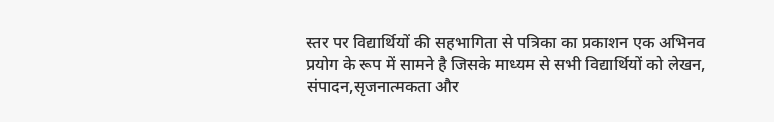स्तर पर विद्यार्थियों की सहभागिता से पत्रिका का प्रकाशन एक अभिनव प्रयोग के रूप में सामने है जिसके माध्यम से सभी विद्यार्थियों को लेखन, संपादन,सृजनात्मकता और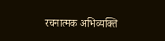रचनात्मक अभिव्यक्ति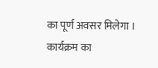का पूर्ण अवसर मिलेगा ।
कार्यक्रम का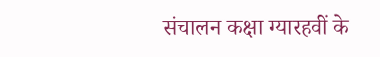संचालन कक्षा ग्यारहवीं के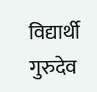विद्यार्थी गुरुदेव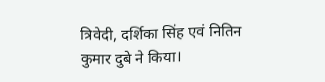त्रिवेदी, दर्शिका सिंह एवं नितिन कुमार दुबे ने किया।